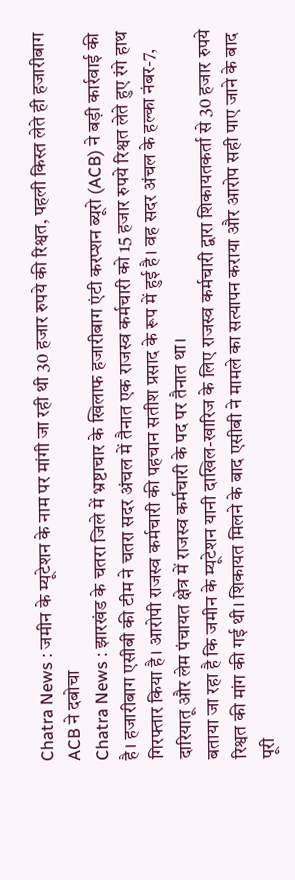Chatra News : जमीन के म्यूटेशन के नाम पर मांगी जा रही थी 30 हजार रुपये की रिश्वत, पहली किस्त लेते ही हजारीबाग ACB ने दबोचा
Chatra News : झारखंड के चतरा जिले में भ्रष्टाचार के खिलाफ हजारीबाग एंटी करप्शन ब्यूरो (ACB) ने बड़ी कार्रवाई की है। हजारीबाग एसीबी की टीम ने चतरा सदर अंचल में तैनात एक राजस्व कर्मचारी को 15 हजार रुपये रिश्वत लेते हुए रंगे हाथ गिरफ्तार किया है। आरोपी राजस्व कर्मचारी की पहचान सतीश प्रसाद के रूप में हुई है। वह सदर अंचल के हल्का नंबर-7, दारियातू और लेम पंचायत क्षेत्र में राजस्व कर्मचारी के पद पर तैनात था।
बताया जा रहा है कि जमीन के म्यूटेशन यानी दाखिल-खारिज के लिए राजस्व कर्मचारी द्वारा शिकायतकर्ता से 30 हजार रुपये रिश्वत की मांग की गई थी। शिकायत मिलने के बाद एसीबी ने मामले का सत्यापन कराया और आरोप सही पाए जाने के बाद पूरी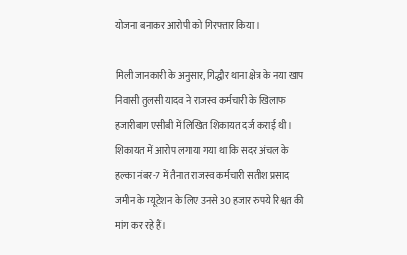योजना बनाकर आरोपी को गिरफ्तार किया।

मिली जानकारी के अनुसार, गिद्धौर थाना क्षेत्र के नया खाप निवासी तुलसी यादव ने राजस्व कर्मचारी के खिलाफ हजारीबाग एसीबी में लिखित शिकायत दर्ज कराई थी। शिकायत में आरोप लगाया गया था कि सदर अंचल के हल्का नंबर-7 में तैनात राजस्व कर्मचारी सतीश प्रसाद जमीन के म्यूटेशन के लिए उनसे 30 हजार रुपये रिश्वत की मांग कर रहे हैं।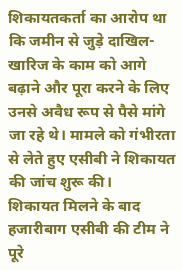शिकायतकर्ता का आरोप था कि जमीन से जुड़े दाखिल-खारिज के काम को आगे बढ़ाने और पूरा करने के लिए उनसे अवैध रूप से पैसे मांगे जा रहे थे। मामले को गंभीरता से लेते हुए एसीबी ने शिकायत की जांच शुरू की।
शिकायत मिलने के बाद हजारीबाग एसीबी की टीम ने पूरे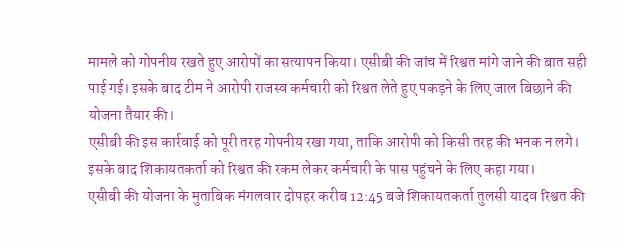मामले को गोपनीय रखते हुए आरोपों का सत्यापन किया। एसीबी की जांच में रिश्वत मांगे जाने की बात सही पाई गई। इसके बाद टीम ने आरोपी राजस्व कर्मचारी को रिश्वत लेते हुए पकड़ने के लिए जाल बिछाने की योजना तैयार की।
एसीबी की इस कार्रवाई को पूरी तरह गोपनीय रखा गया, ताकि आरोपी को किसी तरह की भनक न लगे। इसके बाद शिकायतकर्ता को रिश्वत की रकम लेकर कर्मचारी के पास पहुंचने के लिए कहा गया।
एसीबी की योजना के मुताबिक मंगलवार दोपहर करीब 12:45 बजे शिकायतकर्ता तुलसी यादव रिश्वत की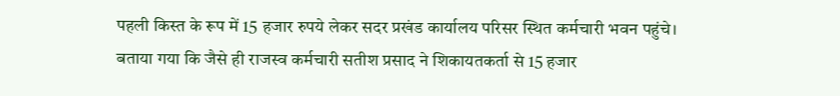पहली किस्त के रूप में 15 हजार रुपये लेकर सदर प्रखंड कार्यालय परिसर स्थित कर्मचारी भवन पहुंचे।
बताया गया कि जैसे ही राजस्व कर्मचारी सतीश प्रसाद ने शिकायतकर्ता से 15 हजार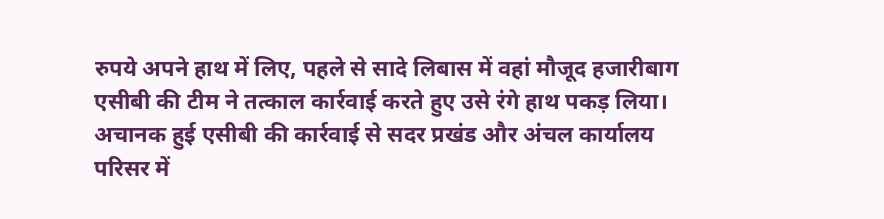रुपये अपने हाथ में लिए, पहले से सादे लिबास में वहां मौजूद हजारीबाग एसीबी की टीम ने तत्काल कार्रवाई करते हुए उसे रंगे हाथ पकड़ लिया।
अचानक हुई एसीबी की कार्रवाई से सदर प्रखंड और अंचल कार्यालय परिसर में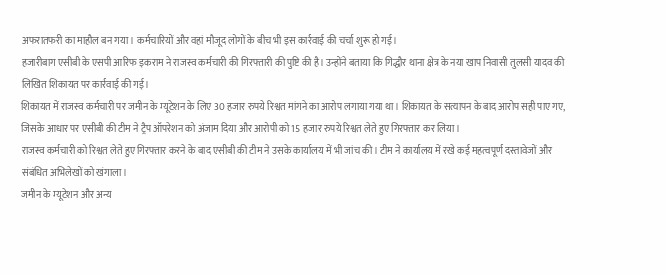अफरातफरी का माहौल बन गया। कर्मचारियों और वहां मौजूद लोगों के बीच भी इस कार्रवाई की चर्चा शुरू हो गई।
हजारीबाग एसीबी के एसपी आरिफ इकराम ने राजस्व कर्मचारी की गिरफ्तारी की पुष्टि की है। उन्होंने बताया कि गिद्धौर थाना क्षेत्र के नया खाप निवासी तुलसी यादव की लिखित शिकायत पर कार्रवाई की गई।
शिकायत में राजस्व कर्मचारी पर जमीन के म्यूटेशन के लिए 30 हजार रुपये रिश्वत मांगने का आरोप लगाया गया था। शिकायत के सत्यापन के बाद आरोप सही पाए गए, जिसके आधार पर एसीबी की टीम ने ट्रैप ऑपरेशन को अंजाम दिया और आरोपी को 15 हजार रुपये रिश्वत लेते हुए गिरफ्तार कर लिया।
राजस्व कर्मचारी को रिश्वत लेते हुए गिरफ्तार करने के बाद एसीबी की टीम ने उसके कार्यालय में भी जांच की। टीम ने कार्यालय में रखे कई महत्वपूर्ण दस्तावेजों और संबंधित अभिलेखों को खंगाला।
जमीन के म्यूटेशन और अन्य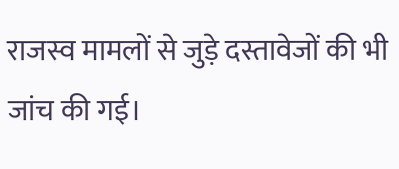राजस्व मामलों से जुड़े दस्तावेजों की भी जांच की गई।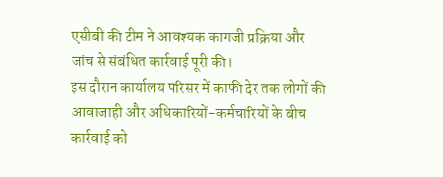एसीबी की टीम ने आवश्यक कागजी प्रक्रिया और जांच से संबंधित कार्रवाई पूरी की।
इस दौरान कार्यालय परिसर में काफी देर तक लोगों की आवाजाही और अधिकारियों-कर्मचारियों के बीच कार्रवाई को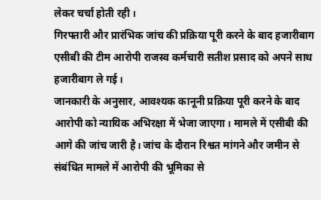लेकर चर्चा होती रही।
गिरफ्तारी और प्रारंभिक जांच की प्रक्रिया पूरी करने के बाद हजारीबाग एसीबी की टीम आरोपी राजस्व कर्मचारी सतीश प्रसाद को अपने साथ हजारीबाग ले गई।
जानकारी के अनुसार, आवश्यक कानूनी प्रक्रिया पूरी करने के बाद आरोपी को न्यायिक अभिरक्षा में भेजा जाएगा। मामले में एसीबी की आगे की जांच जारी है। जांच के दौरान रिश्वत मांगने और जमीन से संबंधित मामले में आरोपी की भूमिका से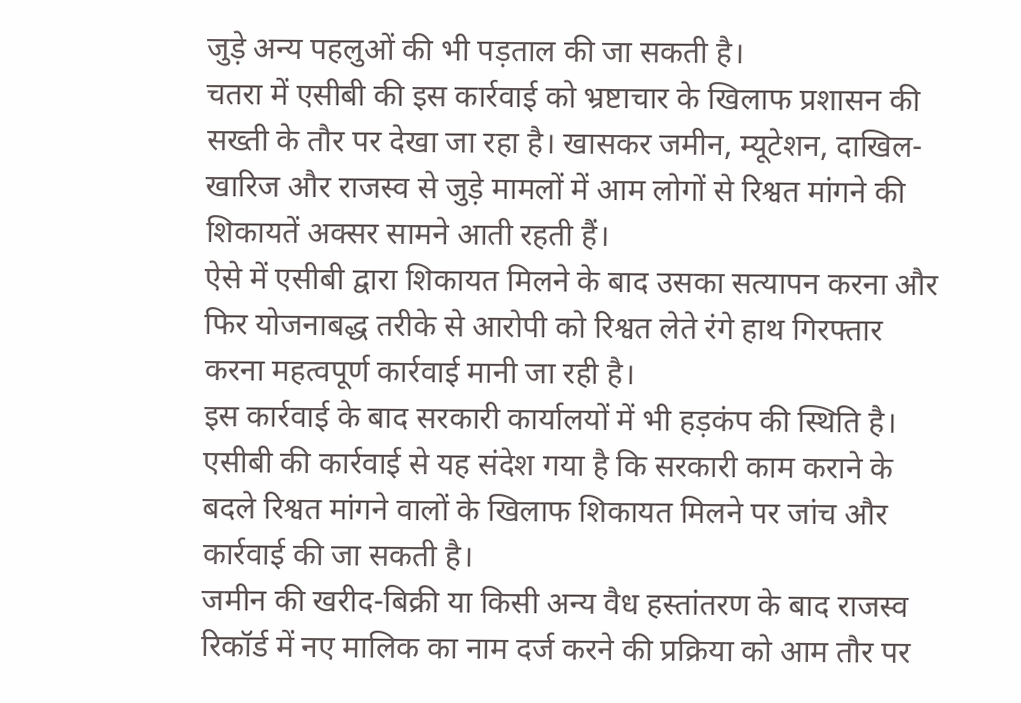जुड़े अन्य पहलुओं की भी पड़ताल की जा सकती है।
चतरा में एसीबी की इस कार्रवाई को भ्रष्टाचार के खिलाफ प्रशासन की सख्ती के तौर पर देखा जा रहा है। खासकर जमीन, म्यूटेशन, दाखिल-खारिज और राजस्व से जुड़े मामलों में आम लोगों से रिश्वत मांगने की शिकायतें अक्सर सामने आती रहती हैं।
ऐसे में एसीबी द्वारा शिकायत मिलने के बाद उसका सत्यापन करना और फिर योजनाबद्ध तरीके से आरोपी को रिश्वत लेते रंगे हाथ गिरफ्तार करना महत्वपूर्ण कार्रवाई मानी जा रही है।
इस कार्रवाई के बाद सरकारी कार्यालयों में भी हड़कंप की स्थिति है। एसीबी की कार्रवाई से यह संदेश गया है कि सरकारी काम कराने के बदले रिश्वत मांगने वालों के खिलाफ शिकायत मिलने पर जांच और कार्रवाई की जा सकती है।
जमीन की खरीद-बिक्री या किसी अन्य वैध हस्तांतरण के बाद राजस्व रिकॉर्ड में नए मालिक का नाम दर्ज करने की प्रक्रिया को आम तौर पर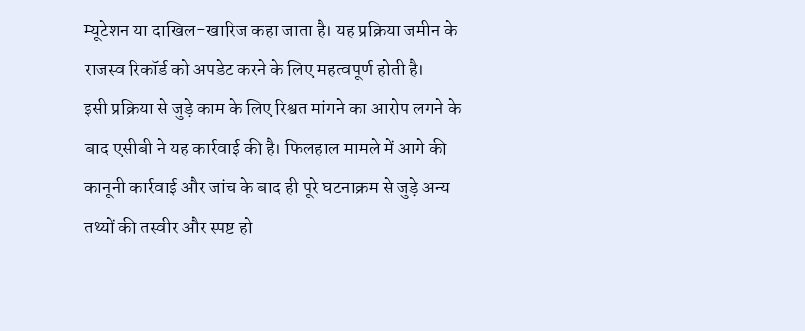म्यूटेशन या दाखिल-खारिज कहा जाता है। यह प्रक्रिया जमीन के राजस्व रिकॉर्ड को अपडेट करने के लिए महत्वपूर्ण होती है।
इसी प्रक्रिया से जुड़े काम के लिए रिश्वत मांगने का आरोप लगने के बाद एसीबी ने यह कार्रवाई की है। फिलहाल मामले में आगे की कानूनी कार्रवाई और जांच के बाद ही पूरे घटनाक्रम से जुड़े अन्य तथ्यों की तस्वीर और स्पष्ट हो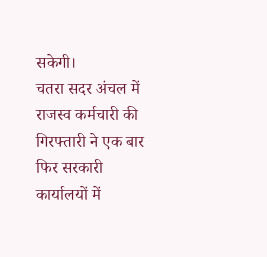सकेगी।
चतरा सदर अंचल में राजस्व कर्मचारी की गिरफ्तारी ने एक बार फिर सरकारी कार्यालयों में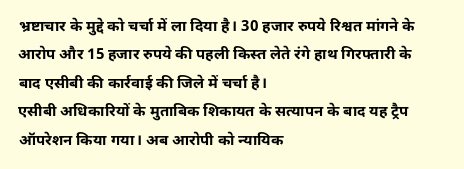भ्रष्टाचार के मुद्दे को चर्चा में ला दिया है। 30 हजार रुपये रिश्वत मांगने के आरोप और 15 हजार रुपये की पहली किस्त लेते रंगे हाथ गिरफ्तारी के बाद एसीबी की कार्रवाई की जिले में चर्चा है।
एसीबी अधिकारियों के मुताबिक शिकायत के सत्यापन के बाद यह ट्रैप ऑपरेशन किया गया। अब आरोपी को न्यायिक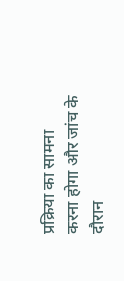प्रक्रिया का सामना करना होगा और जांच के दौरान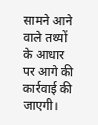सामने आने वाले तथ्यों के आधार पर आगे की कार्रवाई की जाएगी।